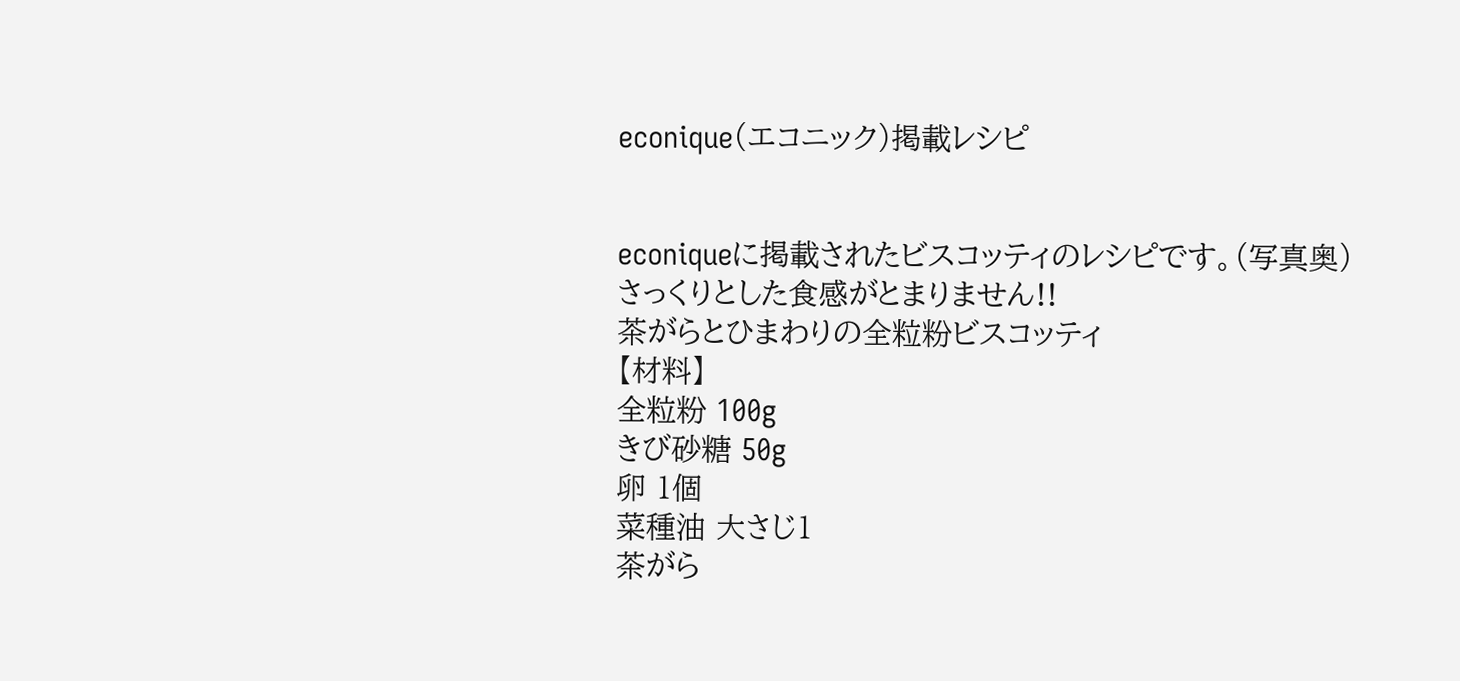econique(エコニック)掲載レシピ


econiqueに掲載されたビスコッティのレシピです。(写真奥)
さっくりとした食感がとまりません!!
茶がらとひまわりの全粒粉ビスコッティ
【材料】
全粒粉 100g
きび砂糖 50g
卵 1個
菜種油 大さじ1
茶がら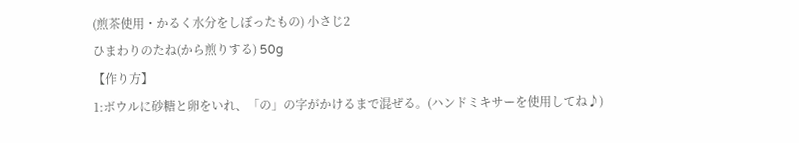(煎茶使用・かるく水分をしぼったもの) 小さじ2
ひまわりのたね(から煎りする) 50g
【作り方】
1:ボウルに砂糖と卵をいれ、「の」の字がかけるまで混ぜる。(ハンドミキサーを使用してね♪)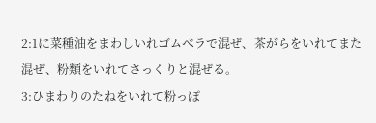2:1に菜種油をまわしいれゴムベラで混ぜ、茶がらをいれてまた混ぜ、粉類をいれてさっくりと混ぜる。
3:ひまわりのたねをいれて粉っぽ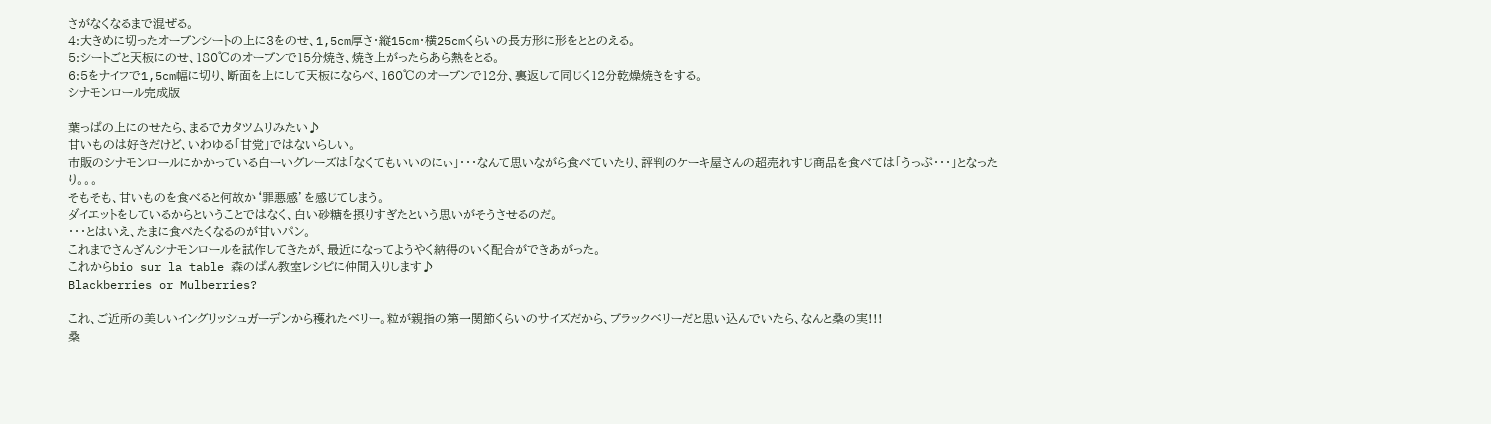さがなくなるまで混ぜる。
4:大きめに切ったオーブンシートの上に3をのせ、1,5cm厚さ・縦15cm・横25cmくらいの長方形に形をととのえる。
5:シートごと天板にのせ、180℃のオーブンで15分焼き、焼き上がったらあら熱をとる。
6:5をナイフで1,5cm幅に切り、断面を上にして天板にならべ、160℃のオーブンで12分、裏返して同じく12分乾燥焼きをする。
シナモンロール完成版

葉っぱの上にのせたら、まるでカタツムリみたい♪
甘いものは好きだけど、いわゆる「甘党」ではないらしい。
市販のシナモンロールにかかっている白ーいグレーズは「なくてもいいのにぃ」・・・なんて思いながら食べていたり、評判のケーキ屋さんの超売れすじ商品を食べては「うっぷ・・・」となったり。。。
そもそも、甘いものを食べると何故か‘罪悪感’を感じてしまう。
ダイエットをしているからということではなく、白い砂糖を摂りすぎたという思いがそうさせるのだ。
・・・とはいえ、たまに食べたくなるのが甘いパン。
これまでさんざんシナモンロールを試作してきたが、最近になってようやく納得のいく配合ができあがった。
これからbio sur la table 森のぱん教室レシピに仲間入りします♪
Blackberries or Mulberries?

これ、ご近所の美しいイングリッシュガーデンから穫れたベリー。粒が親指の第一関節くらいのサイズだから、ブラックベリーだと思い込んでいたら、なんと桑の実!!!
桑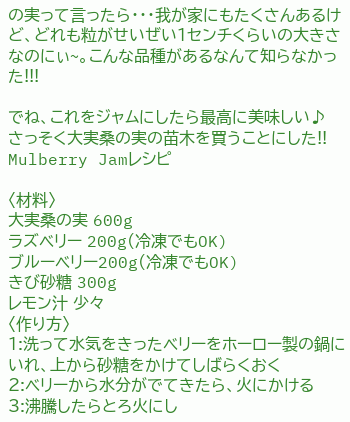の実って言ったら・・・我が家にもたくさんあるけど、どれも粒がせいぜい1センチくらいの大きさなのにぃ~。こんな品種があるなんて知らなかった!!!

でね、これをジャムにしたら最高に美味しい♪
さっそく大実桑の実の苗木を買うことにした!!
Mulberry Jamレシピ

〈材料〉
大実桑の実 600g
ラズベリー 200g(冷凍でもOK)
ブルーベリー200g(冷凍でもOK)
きび砂糖 300g
レモン汁 少々
〈作り方〉
1:洗って水気をきったベリーをホーロー製の鍋にいれ、上から砂糖をかけてしばらくおく
2:ベリーから水分がでてきたら、火にかける
3:沸騰したらとろ火にし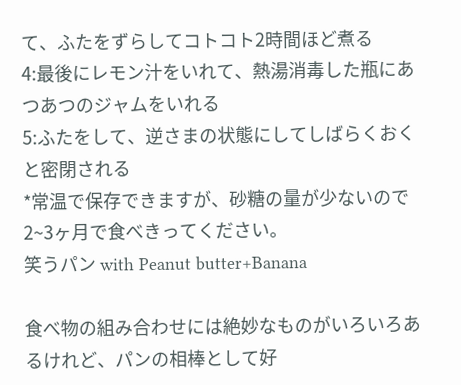て、ふたをずらしてコトコト2時間ほど煮る
4:最後にレモン汁をいれて、熱湯消毒した瓶にあつあつのジャムをいれる
5:ふたをして、逆さまの状態にしてしばらくおくと密閉される
*常温で保存できますが、砂糖の量が少ないので2~3ヶ月で食べきってください。
笑うパン with Peanut butter+Banana

食べ物の組み合わせには絶妙なものがいろいろあるけれど、パンの相棒として好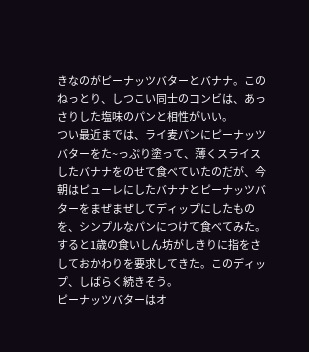きなのがピーナッツバターとバナナ。このねっとり、しつこい同士のコンビは、あっさりした塩味のパンと相性がいい。
つい最近までは、ライ麦パンにピーナッツバターをた~っぷり塗って、薄くスライスしたバナナをのせて食べていたのだが、今朝はピューレにしたバナナとピーナッツバターをまぜまぜしてディップにしたものを、シンプルなパンにつけて食べてみた。すると1歳の食いしん坊がしきりに指をさしておかわりを要求してきた。このディップ、しばらく続きそう。
ピーナッツバターはオ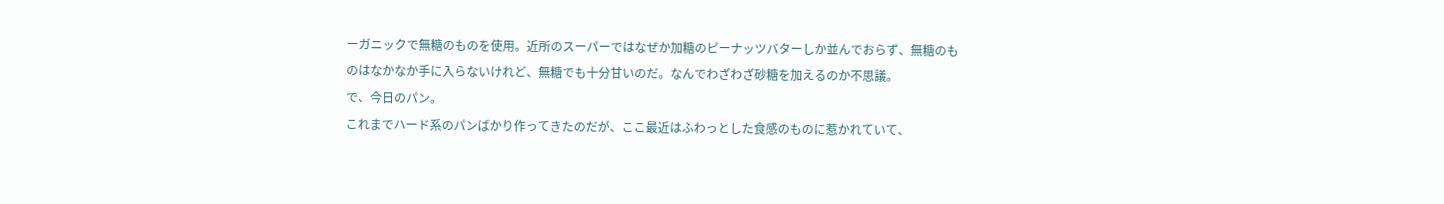ーガニックで無糖のものを使用。近所のスーパーではなぜか加糖のピーナッツバターしか並んでおらず、無糖のものはなかなか手に入らないけれど、無糖でも十分甘いのだ。なんでわざわざ砂糖を加えるのか不思議。
で、今日のパン。
これまでハード系のパンばかり作ってきたのだが、ここ最近はふわっとした食感のものに惹かれていて、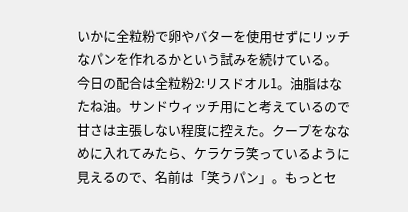いかに全粒粉で卵やバターを使用せずにリッチなパンを作れるかという試みを続けている。
今日の配合は全粒粉2:リスドオル1。油脂はなたね油。サンドウィッチ用にと考えているので甘さは主張しない程度に控えた。クープをななめに入れてみたら、ケラケラ笑っているように見えるので、名前は「笑うパン」。もっとセ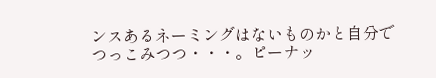ンスあるネーミングはないものかと自分でつっこみつつ・・・。ピーナッ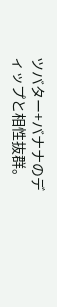ツバター+バナナのディップと相性抜群。